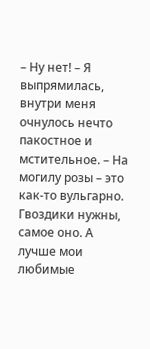– Ну нет! – Я выпрямилась, внутри меня очнулось нечто пакостное и мстительное. – На могилу розы – это как-то вульгарно. Гвоздики нужны, самое оно. А лучше мои любимые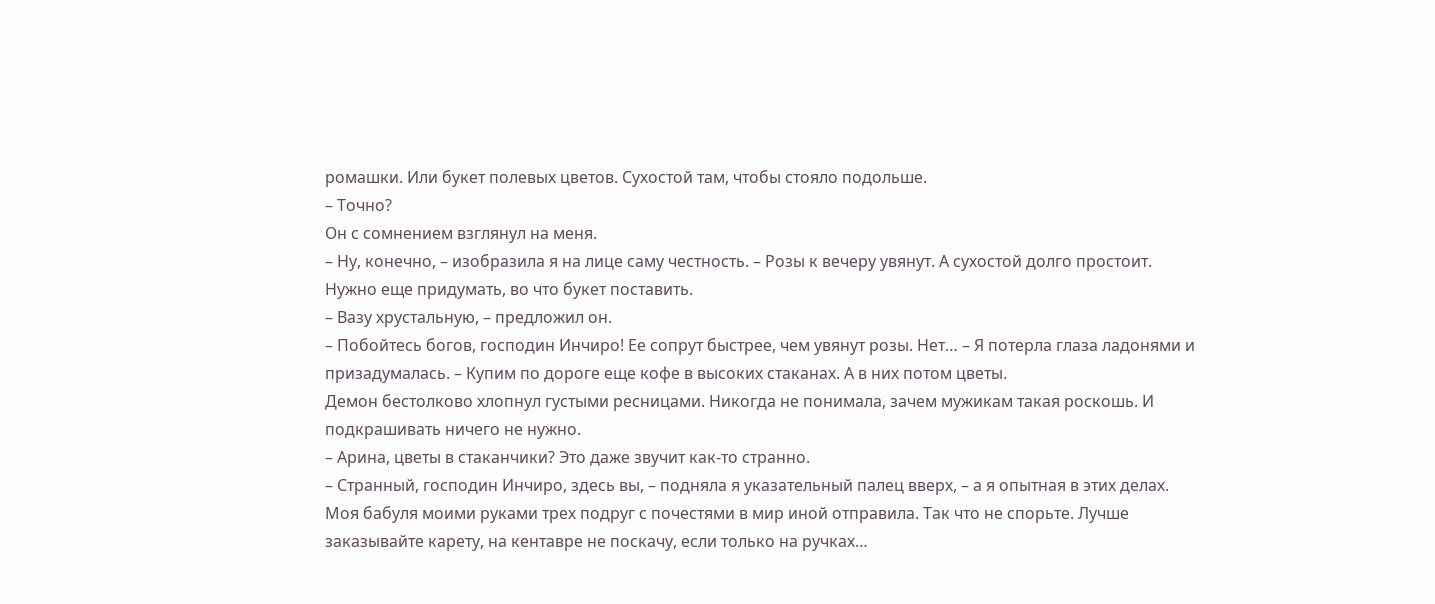ромашки. Или букет полевых цветов. Сухостой там, чтобы стояло подольше.
– Точно?
Он с сомнением взглянул на меня.
– Ну, конечно, – изобразила я на лице саму честность. – Розы к вечеру увянут. А сухостой долго простоит. Нужно еще придумать, во что букет поставить.
– Вазу хрустальную, – предложил он.
– Побойтесь богов, господин Инчиро! Ее сопрут быстрее, чем увянут розы. Нет… – Я потерла глаза ладонями и призадумалась. – Купим по дороге еще кофе в высоких стаканах. А в них потом цветы.
Демон бестолково хлопнул густыми ресницами. Никогда не понимала, зачем мужикам такая роскошь. И подкрашивать ничего не нужно.
– Арина, цветы в стаканчики? Это даже звучит как-то странно.
– Странный, господин Инчиро, здесь вы, – подняла я указательный палец вверх, – а я опытная в этих делах. Моя бабуля моими руками трех подруг с почестями в мир иной отправила. Так что не спорьте. Лучше заказывайте карету, на кентавре не поскачу, если только на ручках…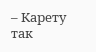– Карету так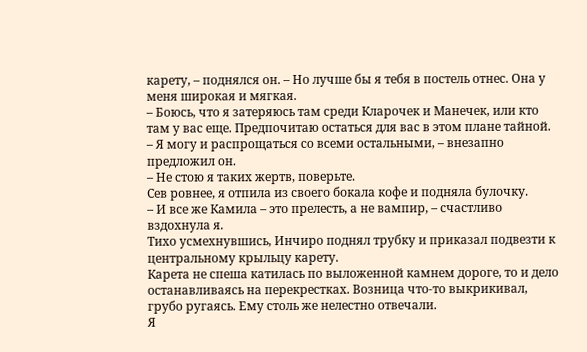карету, – поднялся он. – Но лучше бы я тебя в постель отнес. Она у меня широкая и мягкая.
– Боюсь, что я затеряюсь там среди Кларочек и Манечек, или кто там у вас еще. Предпочитаю остаться для вас в этом плане тайной.
– Я могу и распрощаться со всеми остальными, – внезапно предложил он.
– Не стою я таких жертв, поверьте.
Сев ровнее, я отпила из своего бокала кофе и подняла булочку.
– И все же Камила – это прелесть, а не вампир, – счастливо вздохнула я.
Тихо усмехнувшись, Инчиро поднял трубку и приказал подвезти к центральному крыльцу карету.
Карета не спеша катилась по выложенной камнем дороге, то и дело останавливаясь на перекрестках. Возница что-то выкрикивал, грубо ругаясь. Ему столь же нелестно отвечали.
Я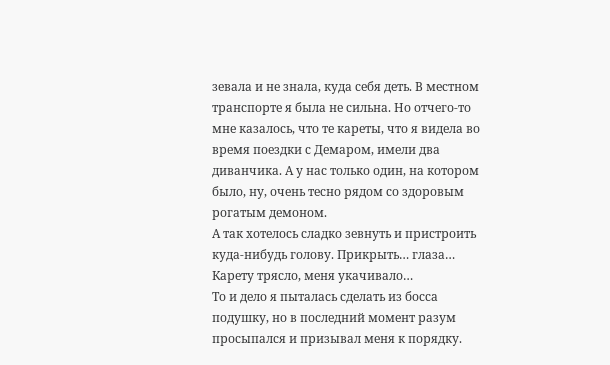зевала и не знала, куда себя деть. В местном транспорте я была не сильна. Но отчего-то мне казалось, что те кареты, что я видела во время поездки с Демаром, имели два диванчика. А у нас только один, на котором было, ну, очень тесно рядом со здоровым рогатым демоном.
А так хотелось сладко зевнуть и пристроить куда-нибудь голову. Прикрыть… глаза…
Карету трясло, меня укачивало…
То и дело я пыталась сделать из босса подушку, но в последний момент разум просыпался и призывал меня к порядку.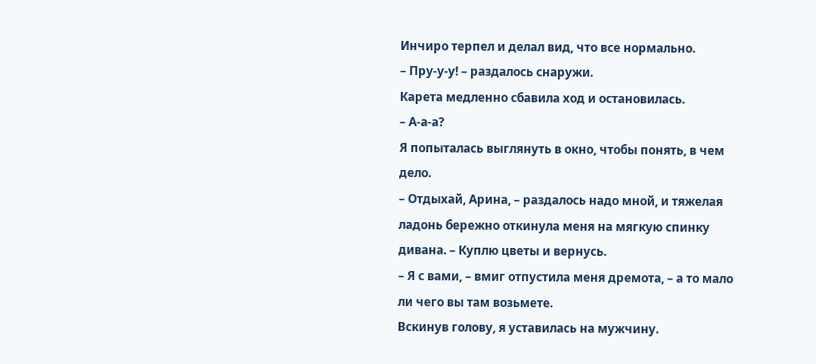Инчиро терпел и делал вид, что все нормально.
– Пру-у-у! – раздалось снаружи.
Карета медленно сбавила ход и остановилась.
– А-а-а?
Я попыталась выглянуть в окно, чтобы понять, в чем дело.
– Отдыхай, Арина, – раздалось надо мной, и тяжелая ладонь бережно откинула меня на мягкую спинку дивана. – Куплю цветы и вернусь.
– Я с вами, – вмиг отпустила меня дремота, – а то мало ли чего вы там возьмете.
Вскинув голову, я уставилась на мужчину.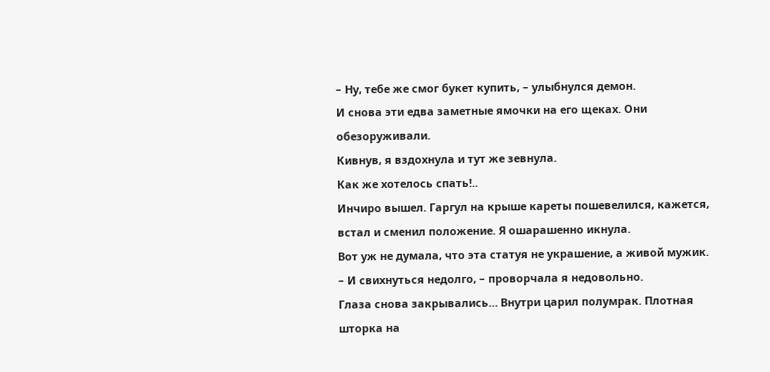– Ну, тебе же смог букет купить, – улыбнулся демон.
И снова эти едва заметные ямочки на его щеках. Они обезоруживали.
Кивнув, я вздохнула и тут же зевнула.
Как же хотелось спать!..
Инчиро вышел. Гаргул на крыше кареты пошевелился, кажется, встал и сменил положение. Я ошарашенно икнула.
Вот уж не думала, что эта статуя не украшение, а живой мужик.
– И свихнуться недолго, – проворчала я недовольно.
Глаза снова закрывались… Внутри царил полумрак. Плотная шторка на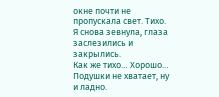окне почти не пропускала свет. Тихо.
Я снова зевнула, глаза заслезились и закрылись.
Как же тихо… Хорошо… Подушки не хватает, ну и ладно.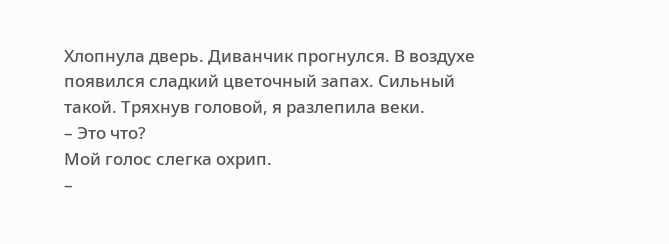Хлопнула дверь. Диванчик прогнулся. В воздухе появился сладкий цветочный запах. Сильный такой. Тряхнув головой, я разлепила веки.
– Это что?
Мой голос слегка охрип.
–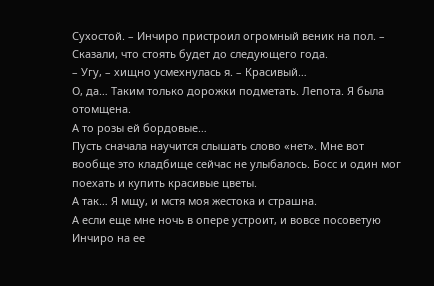Сухостой. – Инчиро пристроил огромный веник на пол. – Сказали, что стоять будет до следующего года.
– Угу, – хищно усмехнулась я. – Красивый…
О, да… Таким только дорожки подметать. Лепота. Я была отомщена.
А то розы ей бордовые…
Пусть сначала научится слышать слово «нет». Мне вот вообще это кладбище сейчас не улыбалось. Босс и один мог поехать и купить красивые цветы.
А так… Я мщу, и мстя моя жестока и страшна.
А если еще мне ночь в опере устроит, и вовсе посоветую Инчиро на ее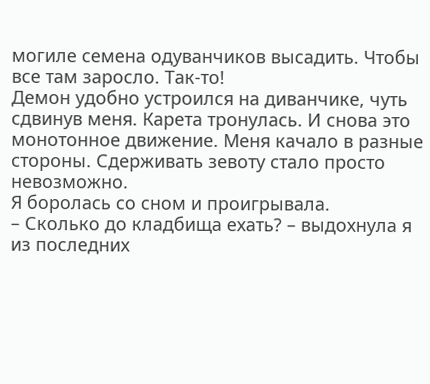могиле семена одуванчиков высадить. Чтобы все там заросло. Так-то!
Демон удобно устроился на диванчике, чуть сдвинув меня. Карета тронулась. И снова это монотонное движение. Меня качало в разные стороны. Сдерживать зевоту стало просто невозможно.
Я боролась со сном и проигрывала.
– Сколько до кладбища ехать? – выдохнула я из последних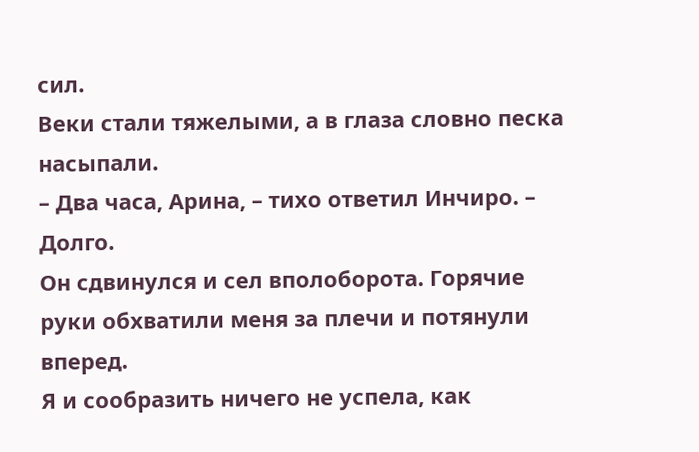сил.
Веки стали тяжелыми, а в глаза словно песка насыпали.
– Два часа, Арина, – тихо ответил Инчиро. – Долго.
Он сдвинулся и сел вполоборота. Горячие руки обхватили меня за плечи и потянули вперед.
Я и сообразить ничего не успела, как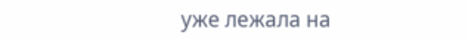уже лежала на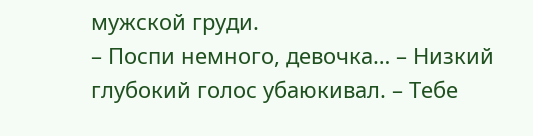мужской груди.
– Поспи немного, девочка… – Низкий глубокий голос убаюкивал. – Тебе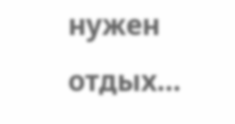нужен отдых…